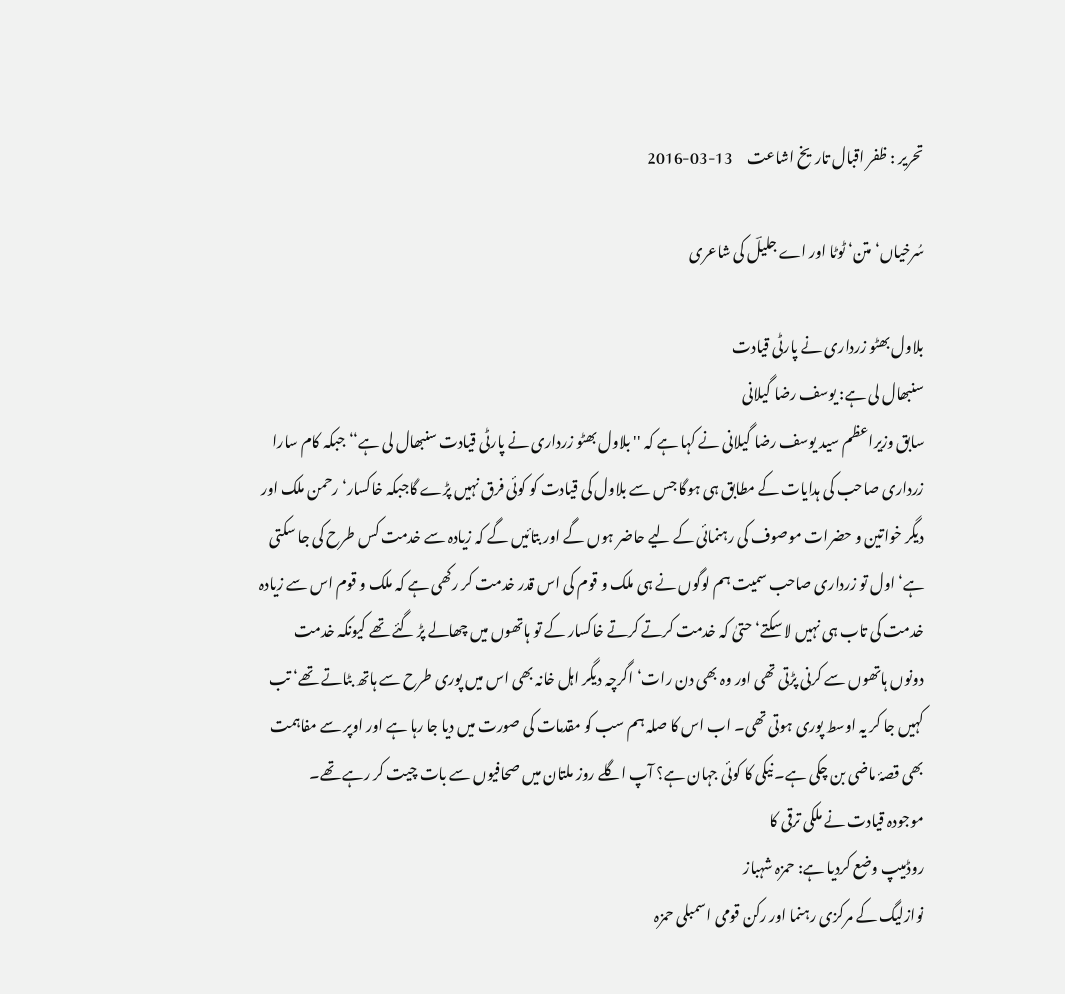تحریر : ظفر اقبال تاریخ اشاعت     13-03-2016

سُرخیاں‘ متن‘ ٹوٹا اور اے جلیلؔ کی شاعری

بلاول بھٹو زرداری نے پارٹی قیادت
سنبھال لی ہے: یوسف رضا گیلانی
سابق وزیراعظم سید یوسف رضا گیلانی نے کہا ہے کہ ''بلاول بھٹو زرداری نے پارٹی قیادت سنبھال لی ہے‘‘ جبکہ کام سارا زرداری صاحب کی ہدایات کے مطابق ہی ہوگا جس سے بلاول کی قیادت کو کوئی فرق نہیں پڑے گاجبکہ خاکسار‘ رحمن ملک اور دیگر خواتین و حضرات موصوف کی رہنمائی کے لیے حاضر ہوں گے اور بتائیں گے کہ زیادہ سے خدمت کس طرح کی جا سکتی ہے‘ اول تو زرداری صاحب سمیت ہم لوگوں نے ہی ملک و قوم کی اس قدر خدمت کر رکھی ہے کہ ملک و قوم اس سے زیادہ خدمت کی تاب ہی نہیں لا سکتے‘ حتیٰ کہ خدمت کرتے کرتے خاکسار کے تو ہاتھوں میں چھالے پڑ گئے تھے کیونکہ خدمت دونوں ہاتھوں سے کرنی پڑتی تھی اور وہ بھی دن رات‘ اگرچہ دیگر اہل خانہ بھی اس میں پوری طرح سے ہاتھ بٹاتے تھے‘ تب کہیں جا کر یہ اوسط پوری ہوتی تھی۔ اب اس کا صلہ ہم سب کو مقدمات کی صورت میں دیا جا رہا ہے اور اوپر سے مفاہمت بھی قصۂ ماضی بن چکی ہے۔ نیکی کا کوئی جہان ہے؟ آپ اگلے روز ملتان میں صحافیوں سے بات چیت کر رہے تھے۔
موجودہ قیادت نے ملکی ترقی کا
روڈمیپ وضع کردیا ہے: حمزہ شہباز
نوازلیگ کے مرکزی رہنما اور رکن قومی اسمبلی حمزہ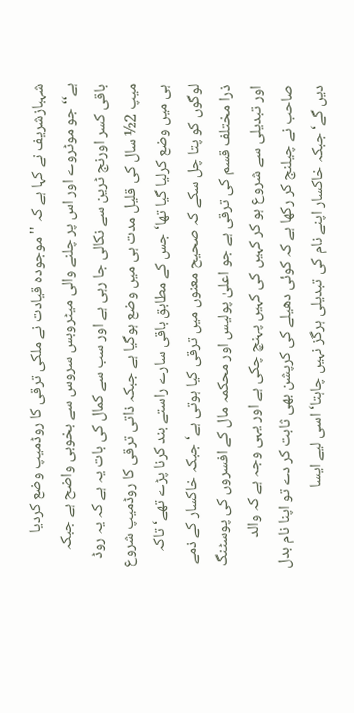شہبازشریف نے کہا ہے کہ ''موجودہ قیادت نے ملکی ترقی کا روڈمیپ وضع کردیا
ہے‘‘ جو موٹروے اور اس پر چلنے والی میٹروبس سروس سے بخوبی واضح ہے جبکہ باقی کسر اورنج ٹرین سے نکالی جا رہی ہے اور سب سے کمال کی بات یہ ہے کہ یہ روڈ میپ 2½ سال کی قلیل مدت ہی میں وضع ہوگیا ہے جبکہ ذاتی ترقی کا روڈمیپ شروع ہی میں وضع کرلیا گیا تھا‘ جس کے مطابق باقی سارے راستے بند کرنا پڑے تھے‘ تاکہ لوگوں کو پتا چل سکے کہ صحیح معنوں میں ترقی کیا ہوتی ہے‘ جبکہ خاکسار کے ذمے ذرا مختلف قسم کی ترقی ہے جو اعلیٰ پولیس اور محکمہ مال کے افسروں کی پوسٹنگ اور تبدیلی سے شروع ہو کر کہیں کی کہیں پہنچ چکی ہے اور یہی وجہ ہے کہ والد صاحب نے چیلنج کر رکھا ہے کہ کوئی دھیلے کی کرپشن بھی ثابت کر دے تو اپنا نام بدل دیں گے‘ جبکہ خاکسار اپنے نام کی تبدیلی ہرگز نہیں چاہتا‘ اسی لیے ایسا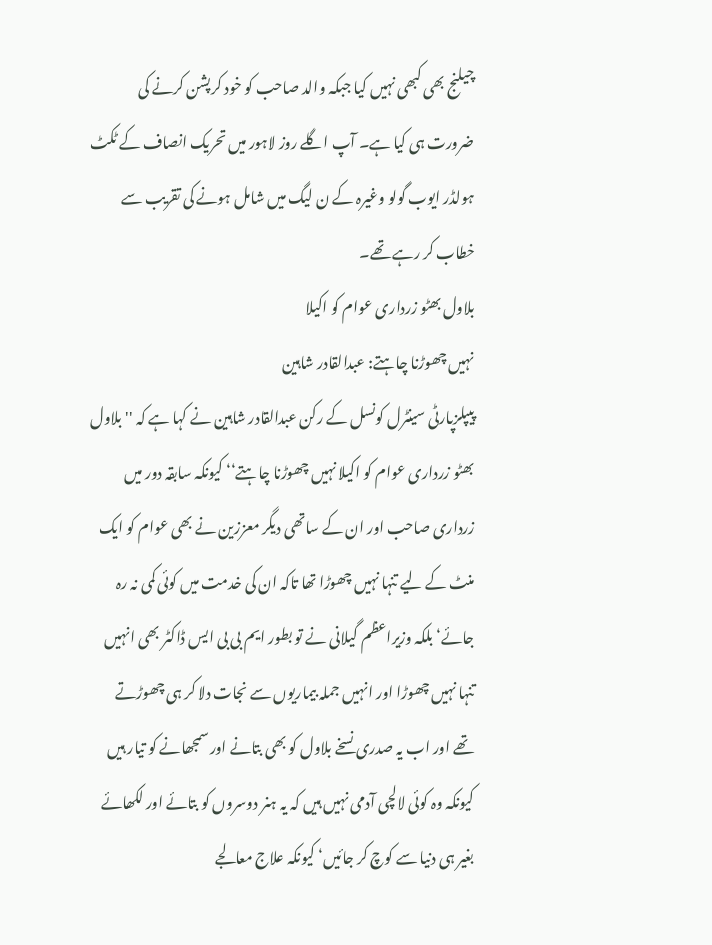چیلنج بھی کبھی نہیں کیا جبکہ والد صاحب کو خود کرپشن کرنے کی ضرورت ہی کیا ہے۔ آپ اگلے روز لاہور میں تحریک انصاف کے ٹکٹ ہولڈر ایوب گولو وغیرہ کے ن لیگ میں شامل ہونے کی تقریب سے خطاب کر رہے تھے۔
بلاول بھٹو زرداری عوام کو اکیلا
نہیں چھوڑنا چاہتے: عبدالقادر شاہین
پیپلزپارٹی سینٹرل کونسل کے رکن عبدالقادر شاہین نے کہا ہے کہ ''بلاول بھٹو زرداری عوام کو اکیلا نہیں چھوڑنا چاہتے‘‘ کیونکہ سابقہ دور میں زرداری صاحب اور ان کے ساتھی دیگر معززین نے بھی عوام کو ایک منٹ کے لیے تنہا نہیں چھوڑا تھا تاکہ ان کی خدمت میں کوئی کمی نہ رہ جائے‘ بلکہ وزیراعظم گیلانی نے تو بطور ایم بی بی ایس ڈاکٹر بھی انہیں تنہا نہیں چھوڑا اور انہیں جملہ بیماریوں سے نجات دلا کر ہی چھوڑتے تھے اور اب یہ صدری نسخے بلاول کو بھی بتانے اور سمجھانے کو تیار ہیں کیونکہ وہ کوئی لالچی آدمی نہیں ہیں کہ یہ ہنر دوسروں کو بتائے اور لکھائے بغیر ہی دنیا سے کوچ کر جائیں‘ کیونکہ علاج معالجے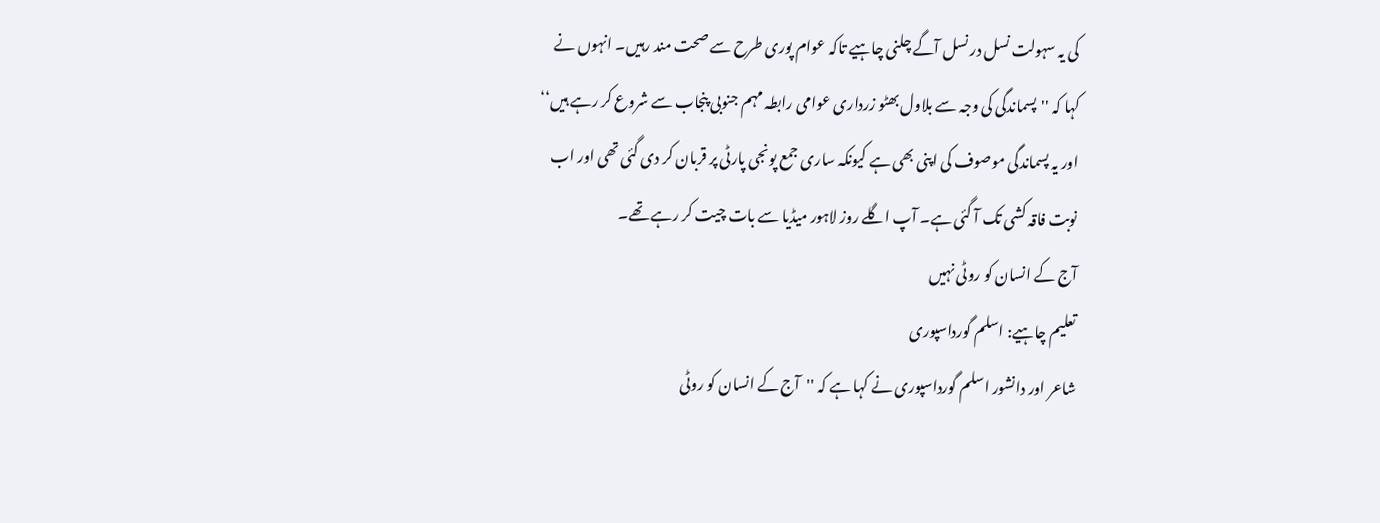کی یہ سہولت نسل در نسل آگے چلنی چاہیے تاکہ عوام پوری طرح سے صحت مند رہیں۔ انہوں نے کہا کہ ''پسماندگی کی وجہ سے بلاول بھٹو زرداری عوامی رابطہ مہم جنوبی پنجاب سے شروع کر رہے ہیں‘‘ اور یہ پسماندگی موصوف کی اپنی بھی ہے کیونکہ ساری جمع پونجی پارٹی پر قربان کر دی گئی تھی اور اب نوبت فاقہ کشی تک آ گئی ہے۔ آپ اگلے روز لاہور میڈیا سے بات چیت کر رہے تھے۔
آج کے انسان کو روٹی نہیں
تعلیم چاہیے: اسلم گورداسپوری
شاعر اور دانشور اسلم گورداسپوری نے کہا ہے کہ ''آج کے انسان کو روٹی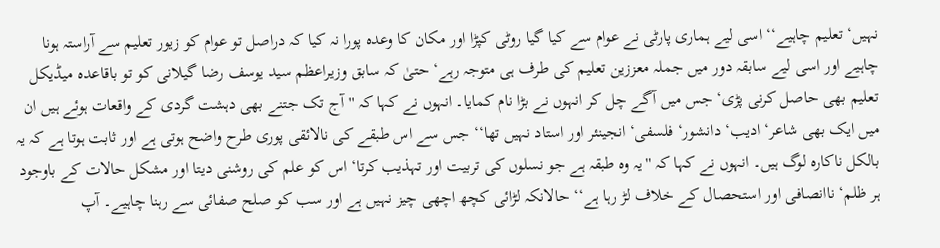نہیں‘ تعلیم چاہیے‘‘ اسی لیے ہماری پارٹی نے عوام سے کیا گیا روٹی کپڑا اور مکان کا وعدہ پورا نہ کیا کہ دراصل تو عوام کو زیور تعلیم سے آراستہ ہونا چاہیے اور اسی لیے سابقہ دور میں جملہ معززین تعلیم کی طرف ہی متوجہ رہے‘ حتیٰ کہ سابق وزیراعظم سید یوسف رضا گیلانی کو تو باقاعدہ میڈیکل تعلیم بھی حاصل کرنی پڑی‘ جس میں آگے چل کر انہوں نے بڑا نام کمایا۔ انہوں نے کہا کہ ''آج تک جتنے بھی دہشت گردی کے واقعات ہوئے ہیں ان میں ایک بھی شاعر‘ ادیب‘ دانشور‘ فلسفی‘ انجینئر اور استاد نہیں تھا‘‘ جس سے اس طبقے کی نالائقی پوری طرح واضح ہوتی ہے اور ثابت ہوتا ہے کہ یہ بالکل ناکارہ لوگ ہیں۔ انہوں نے کہا کہ ''یہ وہ طبقہ ہے جو نسلوں کی تربیت اور تہذیب کرتا‘ اس کو علم کی روشنی دیتا اور مشکل حالات کے باوجود ہر ظلم‘ ناانصافی اور استحصال کے خلاف لڑ رہا ہے‘‘ حالانکہ لڑائی کچھ اچھی چیز نہیں ہے اور سب کو صلح صفائی سے رہنا چاہیے۔ آپ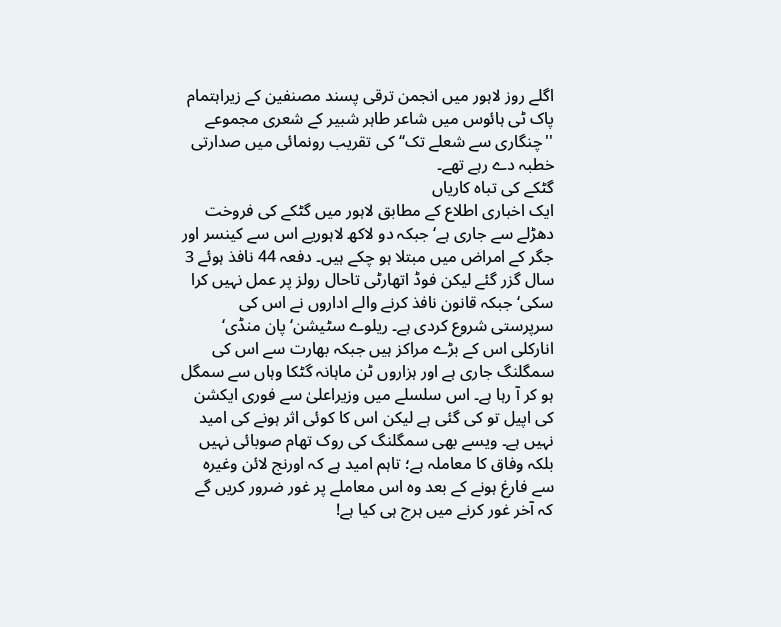اگلے روز لاہور میں انجمن ترقی پسند مصنفین کے زیراہتمام پاک ٹی ہائوس میں شاعر طاہر شبیر کے شعری مجموعے ''چنگاری سے شعلے تک‘‘ کی تقریب رونمائی میں صدارتی خطبہ دے رہے تھے۔
گٹکے کی تباہ کاریاں
ایک اخباری اطلاع کے مطابق لاہور میں گٹکے کی فروخت دھڑلے سے جاری ہے‘ جبکہ دو لاکھ لاہوریے اس سے کینسر اور جگر کے امراض میں مبتلا ہو چکے ہیں۔ دفعہ 44 نافذ ہوئے 3 سال گزر گئے لیکن فوڈ اتھارٹی تاحال رولز پر عمل نہیں کرا سکی‘ جبکہ قانون نافذ کرنے والے اداروں نے اس کی سرپرستی شروع کردی ہے۔ ریلوے سٹیشن‘ پان منڈی‘ انارکلی اس کے بڑے مراکز ہیں جبکہ بھارت سے اس کی سمگلنگ جاری ہے اور ہزاروں ٹن ماہانہ گٹکا وہاں سے سمگل ہو کر آ رہا ہے۔ اس سلسلے میں وزیراعلیٰ سے فوری ایکشن کی اپیل تو کی گئی ہے لیکن اس کا کوئی اثر ہونے کی امید نہیں ہے۔ ویسے بھی سمگلنگ کی روک تھام صوبائی نہیں بلکہ وفاق کا معاملہ ہے؛ تاہم امید ہے کہ اورنج لائن وغیرہ سے فارغ ہونے کے بعد وہ اس معاملے پر غور ضرور کریں گے کہ آخر غور کرنے میں ہرج ہی کیا ہے!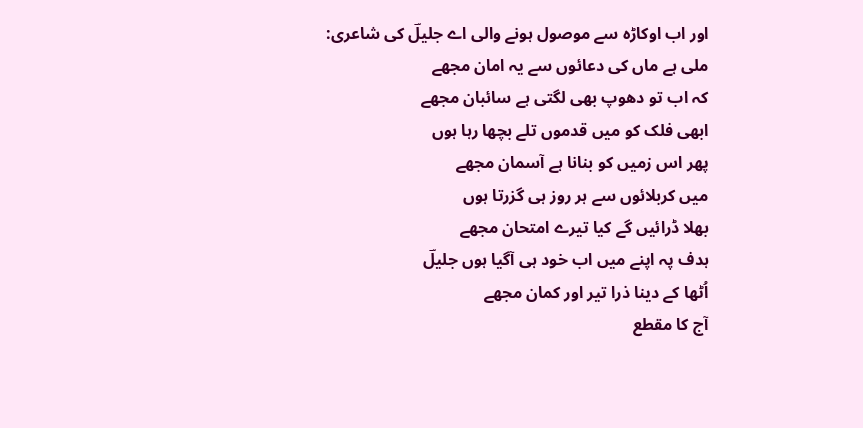اور اب اوکاڑہ سے موصول ہونے والی اے جلیلؔ کی شاعری:
ملی ہے ماں کی دعائوں سے یہ امان مجھے
کہ اب تو دھوپ بھی لگتی ہے سائبان مجھے
ابھی فلک کو میں قدموں تلے بچھا رہا ہوں
پھر اس زمیں کو بنانا ہے آسمان مجھے
میں کربلائوں سے ہر روز ہی گزرتا ہوں
بھلا ڈرائیں گے کیا تیرے امتحان مجھے
ہدف پہ اپنے میں اب خود ہی آگیا ہوں جلیلؔ
اُٹھا کے دینا ذرا تیر اور کمان مجھے
آج کا مقطع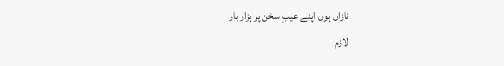نازاں ہوں اپنے عیبِ سخن پر ہزار بار
لازم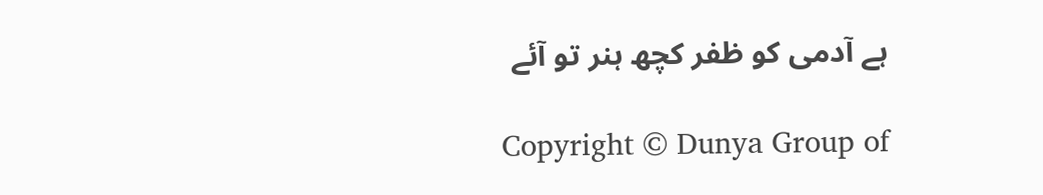ہے آدمی کو ظفر کچھ ہنر تو آئے

Copyright © Dunya Group of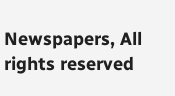Newspapers, All rights reserved